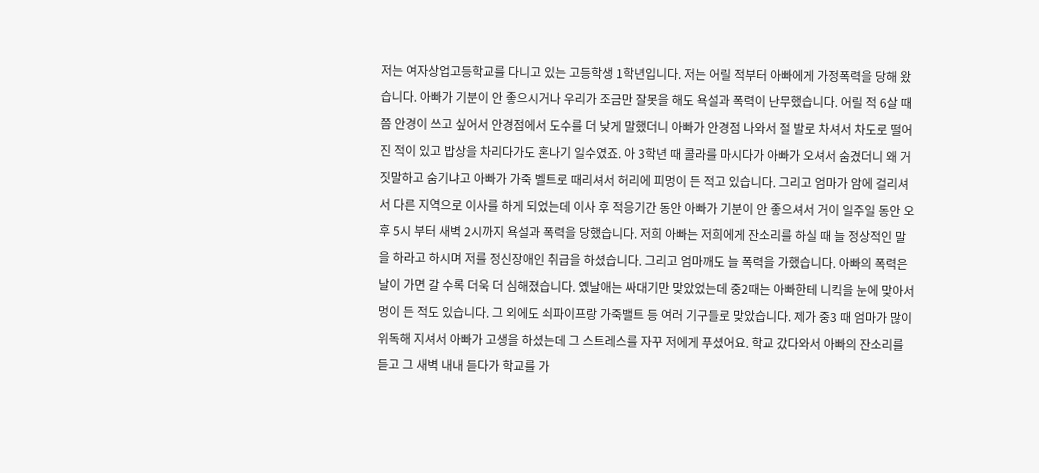저는 여자상업고등학교를 다니고 있는 고등학생 1학년입니다. 저는 어릴 적부터 아빠에게 가정폭력을 당해 왔습니다. 아빠가 기분이 안 좋으시거나 우리가 조금만 잘못을 해도 욕설과 폭력이 난무했습니다. 어릴 적 6살 때 쯤 안경이 쓰고 싶어서 안경점에서 도수를 더 낮게 말했더니 아빠가 안경점 나와서 절 발로 차셔서 차도로 떨어진 적이 있고 밥상을 차리다가도 혼나기 일수였죠. 아 3학년 때 콜라를 마시다가 아빠가 오셔서 숨겼더니 왜 거짓말하고 숨기냐고 아빠가 가죽 벨트로 때리셔서 허리에 피멍이 든 적고 있습니다. 그리고 엄마가 암에 걸리셔서 다른 지역으로 이사를 하게 되었는데 이사 후 적응기간 동안 아빠가 기분이 안 좋으셔서 거이 일주일 동안 오후 5시 부터 새벽 2시까지 욕설과 폭력을 당했습니다. 저희 아빠는 저희에게 잔소리를 하실 때 늘 정상적인 말을 하라고 하시며 저를 정신장애인 취급을 하셨습니다. 그리고 엄마깨도 늘 폭력을 가했습니다. 아빠의 폭력은 날이 가면 갈 수록 더욱 더 심해졌습니다. 옜날애는 싸대기만 맞았었는데 중2때는 아빠한테 니킥을 눈에 맞아서 멍이 든 적도 있습니다. 그 외에도 쇠파이프랑 가죽밸트 등 여러 기구들로 맞았습니다. 제가 중3 때 엄마가 많이 위독해 지셔서 아빠가 고생을 하셨는데 그 스트레스를 자꾸 저에게 푸셨어요. 학교 갔다와서 아빠의 잔소리를 듣고 그 새벽 내내 듣다가 학교를 가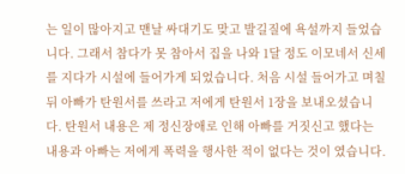는 일이 많아지고 맨날 싸대기도 맞고 발길질에 욕설까지 들었습니다. 그래서 참다가 못 참아서 집을 나와 1달 정도 이모네서 신세를 지다가 시설에 들어가게 되었습니다. 처음 시설 들어가고 며칠 뒤 아빠가 탄원서를 쓰라고 저에게 탄원서 1장을 보내오셨습니다. 탄원서 내용은 제 정신장애로 인해 아빠를 거짓신고 했다는 내용과 아빠는 저에게 폭력을 행사한 적이 없다는 것이 였습니다.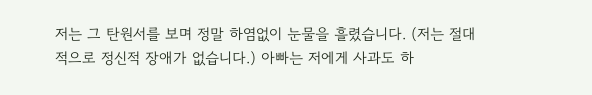저는 그 탄원서를 보며 정말 하염없이 눈물을 흘렸습니다. (저는 절대적으로 정신적 장애가 없습니다.) 아빠는 저에게 사과도 하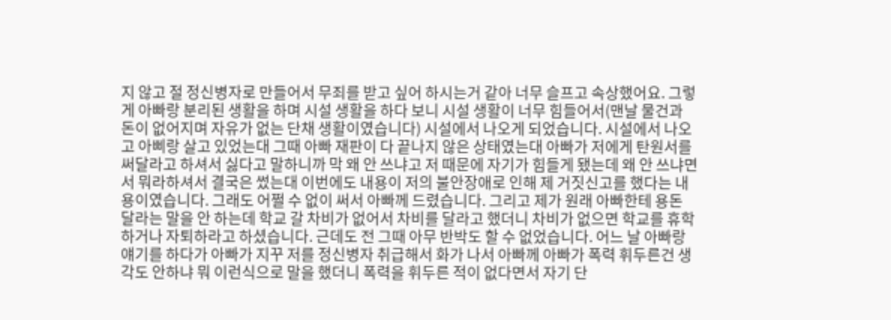지 않고 절 정신병자로 만들어서 무죄를 받고 싶어 하시는거 같아 너무 슬프고 속상했어요. 그렇게 아빠랑 분리된 생활을 하며 시설 생활을 하다 보니 시설 생활이 너무 힘들어서(맨날 물건과 돈이 없어지며 자유가 없는 단채 생활이였습니다) 시설에서 나오게 되었습니다. 시설에서 나오고 아삐랑 살고 있었는대 그때 아빠 재판이 다 끝나지 않은 상태였는대 아빠가 저에게 탄원서를 써달라고 하셔서 싫다고 말하니까 막 왜 안 쓰냐고 저 때문에 자기가 힘들게 됐는데 왜 안 쓰냐면서 뭐라하셔서 결국은 썼는대 이번에도 내용이 저의 불안장애로 인해 제 거짓신고를 했다는 내용이였습니다. 그래도 어쩔 수 없이 써서 아빠께 드렸습니다. 그리고 제가 원래 아빠한테 용돈 달라는 말을 안 하는데 학교 갈 차비가 없어서 차비를 달라고 했더니 차비가 없으면 학교를 휴학하거나 자퇴하라고 하셨습니다. 근데도 전 그때 아무 반박도 할 수 없었습니다. 어느 날 아빠랑 얘기를 하다가 아빠가 지꾸 저를 정신병자 취급해서 화가 나서 아빠께 아빠가 폭력 휘두른건 생각도 안하냐 뭐 이런식으로 말을 했더니 폭력을 휘두른 적이 없다면서 자기 단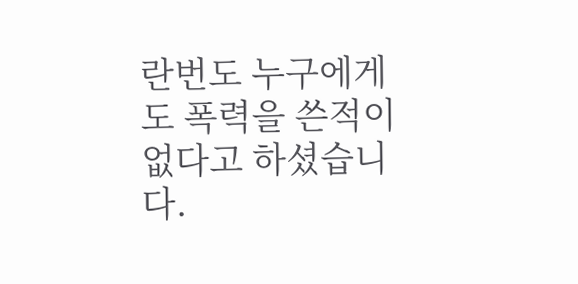란번도 누구에게도 폭력을 쓴적이 없다고 하셨습니다.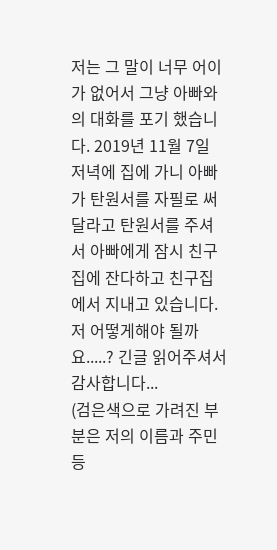저는 그 말이 너무 어이가 없어서 그냥 아빠와의 대화를 포기 했습니다. 2019년 11월 7일 저녁에 집에 가니 아빠가 탄원서를 자필로 써달라고 탄원서를 주셔서 아빠에게 잠시 친구집에 잔다하고 친구집에서 지내고 있습니다. 저 어떻게해야 될까요.....? 긴글 읽어주셔서 감사합니다...
(검은색으로 가려진 부분은 저의 이름과 주민등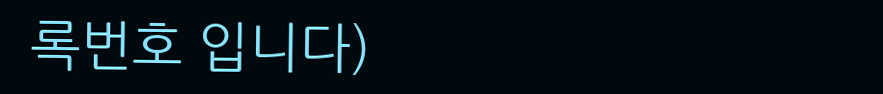록번호 입니다)